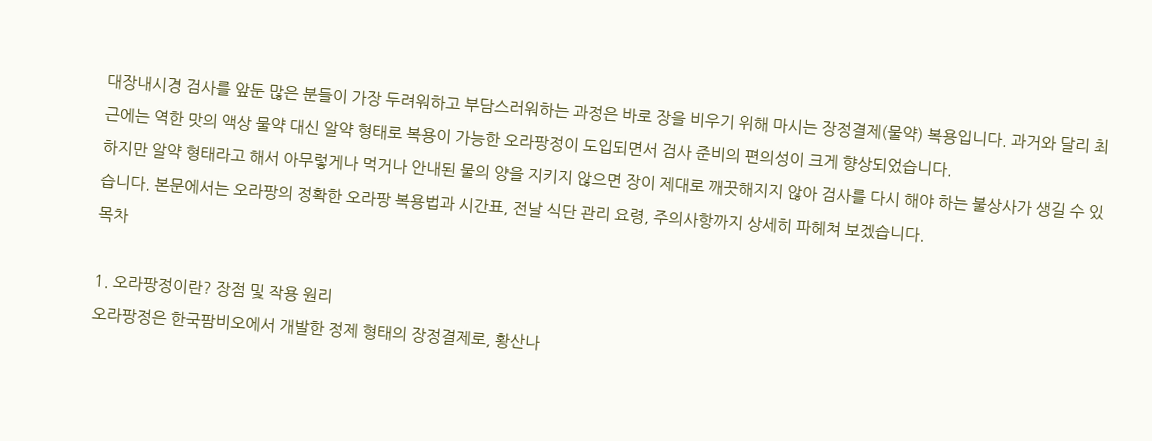대장내시경 검사를 앞둔 많은 분들이 가장 두려워하고 부담스러워하는 과정은 바로 장을 비우기 위해 마시는 장정결제(물약) 복용입니다. 과거와 달리 최근에는 역한 맛의 액상 물약 대신 알약 형태로 복용이 가능한 오라팡정이 도입되면서 검사 준비의 편의성이 크게 향상되었습니다.
하지만 알약 형태라고 해서 아무렇게나 먹거나 안내된 물의 양을 지키지 않으면 장이 제대로 깨끗해지지 않아 검사를 다시 해야 하는 불상사가 생길 수 있습니다. 본문에서는 오라팡의 정확한 오라팡 복용법과 시간표, 전날 식단 관리 요령, 주의사항까지 상세히 파헤쳐 보겠습니다.
목차

1. 오라팡정이란? 장점 및 작용 원리
오라팡정은 한국팜비오에서 개발한 정제 형태의 장정결제로, 황산나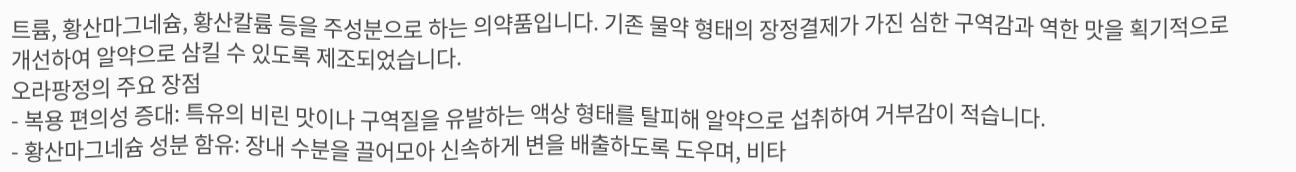트륨, 황산마그네슘, 황산칼륨 등을 주성분으로 하는 의약품입니다. 기존 물약 형태의 장정결제가 가진 심한 구역감과 역한 맛을 획기적으로 개선하여 알약으로 삼킬 수 있도록 제조되었습니다.
오라팡정의 주요 장점
- 복용 편의성 증대: 특유의 비린 맛이나 구역질을 유발하는 액상 형태를 탈피해 알약으로 섭취하여 거부감이 적습니다.
- 황산마그네슘 성분 함유: 장내 수분을 끌어모아 신속하게 변을 배출하도록 도우며, 비타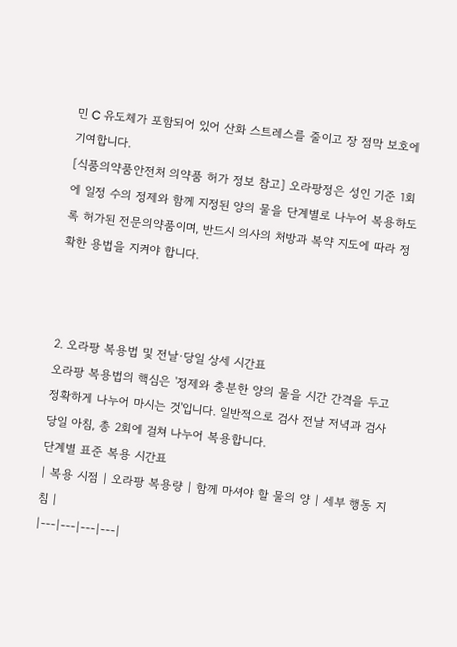민 C 유도체가 포함되어 있어 산화 스트레스를 줄이고 장 점막 보호에 기여합니다.
[식품의약품안전처 의약품 허가 정보 참고] 오라팡정은 성인 기준 1회에 일정 수의 정제와 함께 지정된 양의 물을 단계별로 나누어 복용하도록 허가된 전문의약품이며, 반드시 의사의 처방과 복약 지도에 따라 정확한 용법을 지켜야 합니다.



2. 오라팡 복용법 및 전날·당일 상세 시간표
오라팡 복용법의 핵심은 '정제와 충분한 양의 물을 시간 간격을 두고 정확하게 나누어 마시는 것'입니다. 일반적으로 검사 전날 저녁과 검사 당일 아침, 총 2회에 걸쳐 나누어 복용합니다.
단계별 표준 복용 시간표
| 복용 시점 | 오라팡 복용량 | 함께 마셔야 할 물의 양 | 세부 행동 지침 |
|---|---|---|---|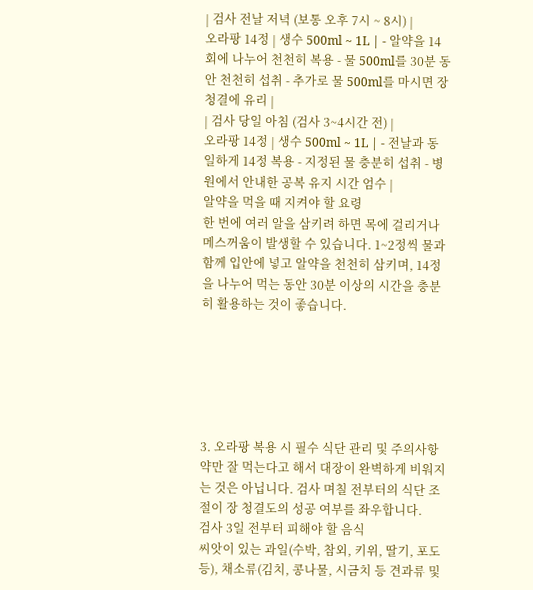| 검사 전날 저녁 (보통 오후 7시 ~ 8시) |
오라팡 14정 | 생수 500ml ~ 1L | - 알약을 14회에 나누어 천천히 복용 - 물 500ml를 30분 동안 천천히 섭취 - 추가로 물 500ml를 마시면 장 청결에 유리 |
| 검사 당일 아침 (검사 3~4시간 전) |
오라팡 14정 | 생수 500ml ~ 1L | - 전날과 동일하게 14정 복용 - 지정된 물 충분히 섭취 - 병원에서 안내한 공복 유지 시간 엄수 |
알약을 먹을 때 지켜야 할 요령
한 번에 여러 알을 삼키려 하면 목에 걸리거나 메스꺼움이 발생할 수 있습니다. 1~2정씩 물과 함께 입안에 넣고 알약을 천천히 삼키며, 14정을 나누어 먹는 동안 30분 이상의 시간을 충분히 활용하는 것이 좋습니다.






3. 오라팡 복용 시 필수 식단 관리 및 주의사항
약만 잘 먹는다고 해서 대장이 완벽하게 비워지는 것은 아닙니다. 검사 며칠 전부터의 식단 조절이 장 청결도의 성공 여부를 좌우합니다.
검사 3일 전부터 피해야 할 음식
씨앗이 있는 과일(수박, 참외, 키위, 딸기, 포도 등), 채소류(김치, 콩나물, 시금치 등 견과류 및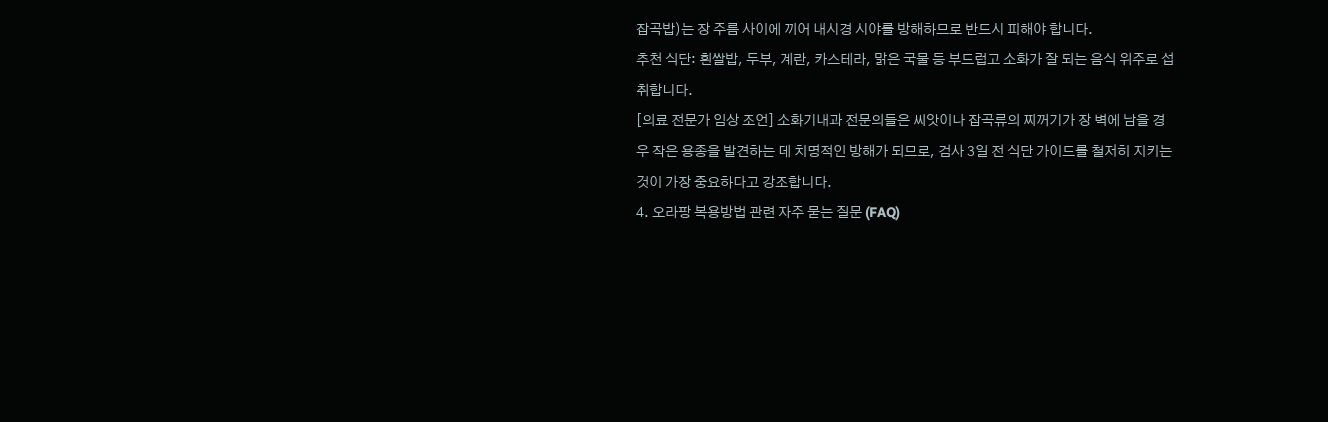잡곡밥)는 장 주름 사이에 끼어 내시경 시야를 방해하므로 반드시 피해야 합니다.
추천 식단: 흰쌀밥, 두부, 계란, 카스테라, 맑은 국물 등 부드럽고 소화가 잘 되는 음식 위주로 섭취합니다.
[의료 전문가 임상 조언] 소화기내과 전문의들은 씨앗이나 잡곡류의 찌꺼기가 장 벽에 남을 경우 작은 용종을 발견하는 데 치명적인 방해가 되므로, 검사 3일 전 식단 가이드를 철저히 지키는 것이 가장 중요하다고 강조합니다.
4. 오라팡 복용방법 관련 자주 묻는 질문 (FAQ)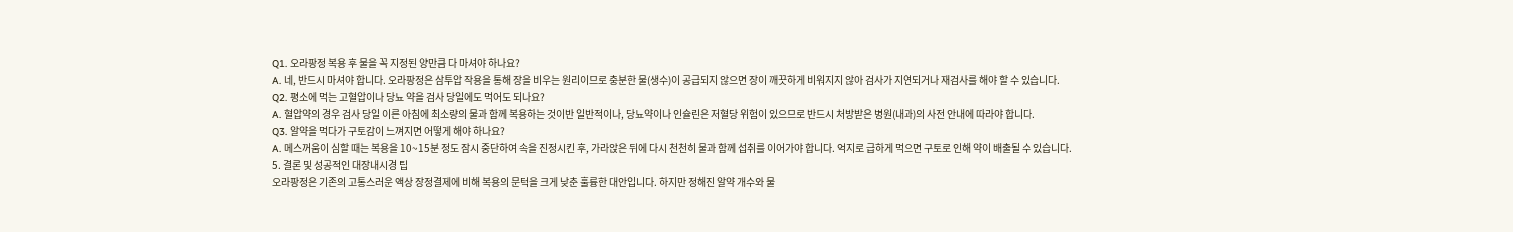Q1. 오라팡정 복용 후 물을 꼭 지정된 양만큼 다 마셔야 하나요?
A. 네, 반드시 마셔야 합니다. 오라팡정은 삼투압 작용을 통해 장을 비우는 원리이므로 충분한 물(생수)이 공급되지 않으면 장이 깨끗하게 비워지지 않아 검사가 지연되거나 재검사를 해야 할 수 있습니다.
Q2. 평소에 먹는 고혈압이나 당뇨 약을 검사 당일에도 먹어도 되나요?
A. 혈압약의 경우 검사 당일 이른 아침에 최소량의 물과 함께 복용하는 것이반 일반적이나, 당뇨약이나 인슐린은 저혈당 위험이 있으므로 반드시 처방받은 병원(내과)의 사전 안내에 따라야 합니다.
Q3. 알약을 먹다가 구토감이 느껴지면 어떻게 해야 하나요?
A. 메스꺼움이 심할 때는 복용을 10~15분 정도 잠시 중단하여 속을 진정시킨 후, 가라앉은 뒤에 다시 천천히 물과 함께 섭취를 이어가야 합니다. 억지로 급하게 먹으면 구토로 인해 약이 배출될 수 있습니다.
5. 결론 및 성공적인 대장내시경 팁
오라팡정은 기존의 고통스러운 액상 장정결제에 비해 복용의 문턱을 크게 낮춘 훌륭한 대안입니다. 하지만 정해진 알약 개수와 물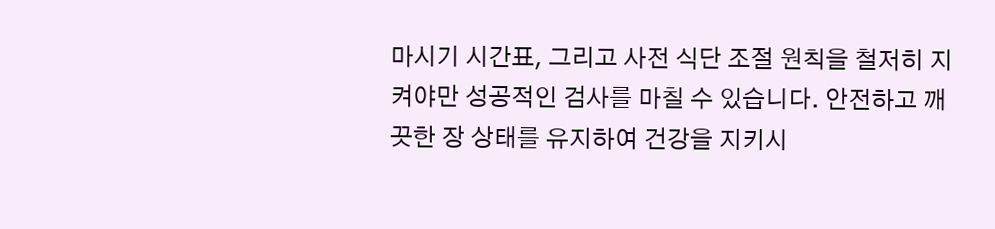마시기 시간표, 그리고 사전 식단 조절 원칙을 철저히 지켜야만 성공적인 검사를 마칠 수 있습니다. 안전하고 깨끗한 장 상태를 유지하여 건강을 지키시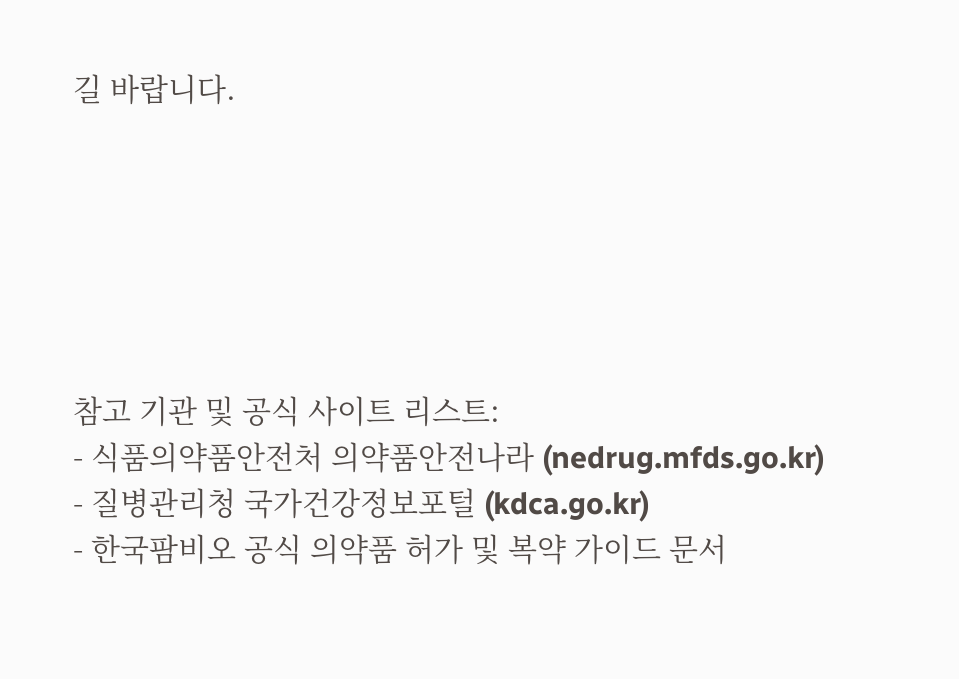길 바랍니다.






참고 기관 및 공식 사이트 리스트:
- 식품의약품안전처 의약품안전나라 (nedrug.mfds.go.kr)
- 질병관리청 국가건강정보포털 (kdca.go.kr)
- 한국팜비오 공식 의약품 허가 및 복약 가이드 문서